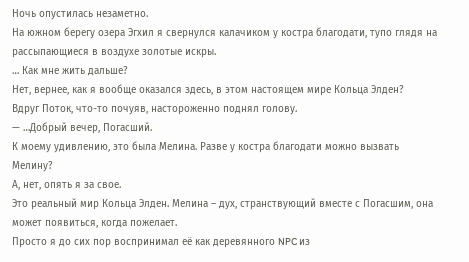Ночь опустилась незаметно.
На южном берегу озера Эгхил я свернулся калачиком у костра благодати, тупо глядя на рассыпающиеся в воздухе золотые искры.
… Как мне жить дальше?
Нет, вернее, как я вообще оказался здесь, в этом настоящем мире Кольца Элден?
Вдруг Поток, что-то почуяв, настороженно поднял голову.
— …Добрый вечер, Погасший.
К моему удивлению, это была Мелина. Разве у костра благодати можно вызвать Мелину?
А, нет, опять я за свое.
Это реальный мир Кольца Элден. Мелина – дух, странствующий вместе с Погасшим, она может появиться, когда пожелает.
Просто я до сих пор воспринимал её как деревянного NPC из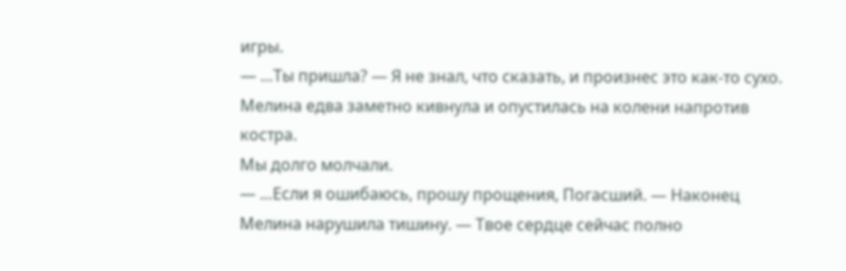игры.
— …Ты пришла? — Я не знал, что сказать, и произнес это как-то сухо.
Мелина едва заметно кивнула и опустилась на колени напротив костра.
Мы долго молчали.
— …Если я ошибаюсь, прошу прощения, Погасший. — Наконец Мелина нарушила тишину. — Твое сердце сейчас полно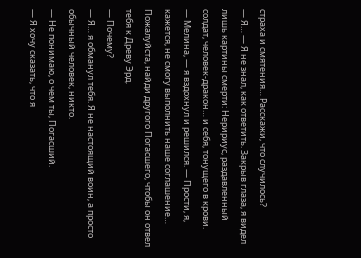страха и смятения… Расскажи, что случилось?
— Я… — Я не знал, как ответить. Закрыв глаза, я видел лишь картины смерти: Неририус, раздавленный солдат, человек-дракон… и себя, тонущего в крови.
— Мелина, — я вздохнул и решился. — Прости, я, кажется, не смогу выполнить наше соглашение… Пожалуйста, найди другого Погасшего, чтобы он отвел тебя к Древу Эрд.
— Почему?
— Я… я обманул тебя. Я не настоящий воин, а просто обычный человек, никто.
— Не понимаю, о чем ты, Погасший.
— Я хочу сказать, что я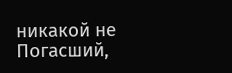никакой не Погасший,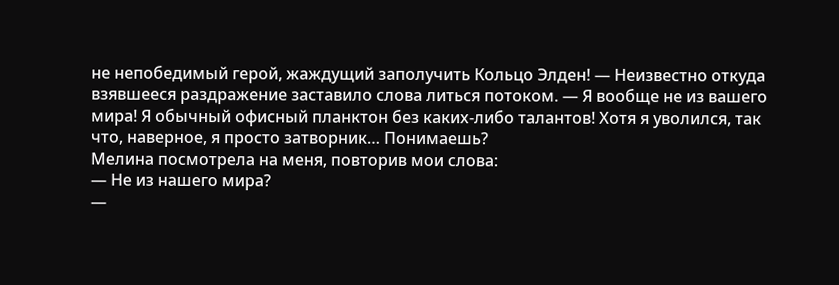не непобедимый герой, жаждущий заполучить Кольцо Элден! — Неизвестно откуда взявшееся раздражение заставило слова литься потоком. — Я вообще не из вашего мира! Я обычный офисный планктон без каких-либо талантов! Хотя я уволился, так что, наверное, я просто затворник… Понимаешь?
Мелина посмотрела на меня, повторив мои слова:
— Не из нашего мира?
—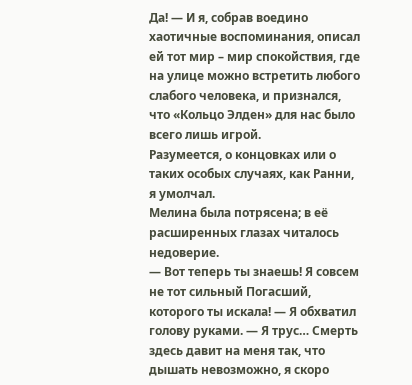Да! — И я, собрав воедино хаотичные воспоминания, описал ей тот мир – мир спокойствия, где на улице можно встретить любого слабого человека, и признался, что «Кольцо Элден» для нас было всего лишь игрой.
Разумеется, о концовках или о таких особых случаях, как Ранни, я умолчал.
Мелина была потрясена; в её расширенных глазах читалось недоверие.
— Вот теперь ты знаешь! Я совсем не тот сильный Погасший, которого ты искала! — Я обхватил голову руками. — Я трус… Смерть здесь давит на меня так, что дышать невозможно, я скоро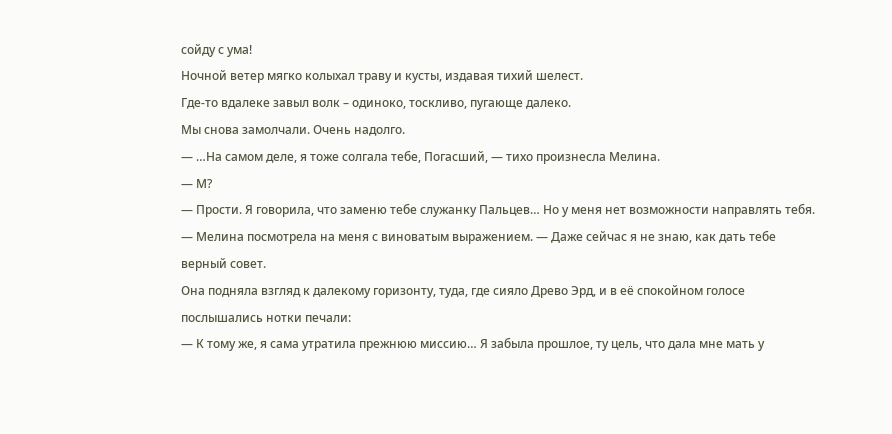сойду с ума!
Ночной ветер мягко колыхал траву и кусты, издавая тихий шелест.
Где-то вдалеке завыл волк – одиноко, тоскливо, пугающе далеко.
Мы снова замолчали. Очень надолго.
— …На самом деле, я тоже солгала тебе, Погасший, — тихо произнесла Мелина.
— М?
— Прости. Я говорила, что заменю тебе служанку Пальцев… Но у меня нет возможности направлять тебя. — Мелина посмотрела на меня с виноватым выражением. — Даже сейчас я не знаю, как дать тебе верный совет.
Она подняла взгляд к далекому горизонту, туда, где сияло Древо Эрд, и в её спокойном голосе послышались нотки печали:
— К тому же, я сама утратила прежнюю миссию… Я забыла прошлое, ту цель, что дала мне мать у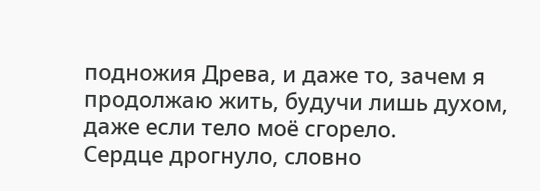подножия Древа, и даже то, зачем я продолжаю жить, будучи лишь духом, даже если тело моё сгорело.
Сердце дрогнуло, словно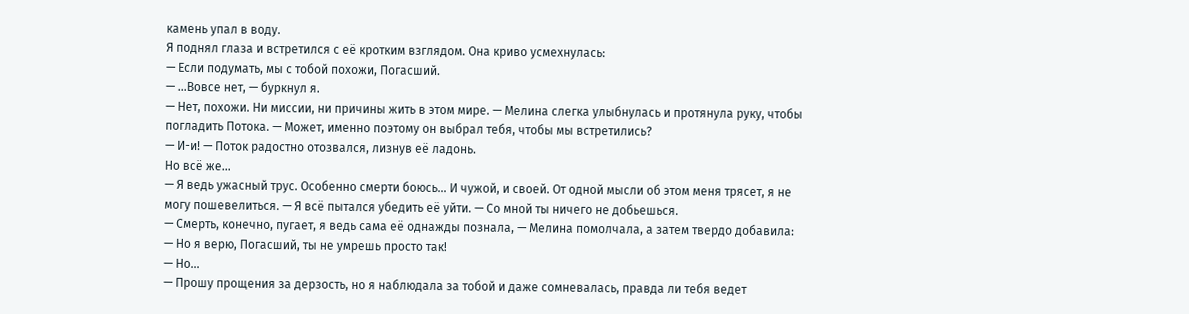камень упал в воду.
Я поднял глаза и встретился с её кротким взглядом. Она криво усмехнулась:
— Если подумать, мы с тобой похожи, Погасший.
— …Вовсе нет, — буркнул я.
— Нет, похожи. Ни миссии, ни причины жить в этом мире. — Мелина слегка улыбнулась и протянула руку, чтобы погладить Потока. — Может, именно поэтому он выбрал тебя, чтобы мы встретились?
— И-и! — Поток радостно отозвался, лизнув её ладонь.
Но всё же…
— Я ведь ужасный трус. Особенно смерти боюсь… И чужой, и своей. От одной мысли об этом меня трясет, я не могу пошевелиться. — Я всё пытался убедить её уйти. — Со мной ты ничего не добьешься.
— Смерть, конечно, пугает, я ведь сама её однажды познала, — Мелина помолчала, а затем твердо добавила:
— Но я верю, Погасший, ты не умрешь просто так!
— Но…
— Прошу прощения за дерзость, но я наблюдала за тобой и даже сомневалась, правда ли тебя ведет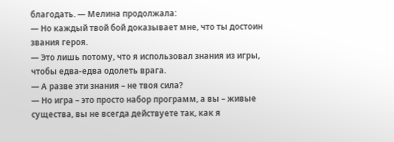благодать. — Мелина продолжала:
— Но каждый твой бой доказывает мне, что ты достоин звания героя.
— Это лишь потому, что я использовал знания из игры, чтобы едва-едва одолеть врага.
— А разве эти знания – не твоя сила?
— Но игра – это просто набор программ, а вы – живые существа, вы не всегда действуете так, как я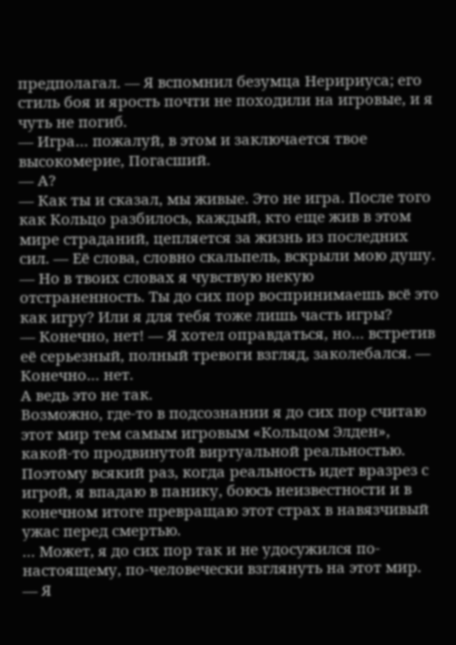предполагал. — Я вспомнил безумца Неририуса; его стиль боя и ярость почти не походили на игровые, и я чуть не погиб.
— Игра… пожалуй, в этом и заключается твое высокомерие, Погасший.
— А?
— Как ты и сказал, мы живые. Это не игра. После того как Кольцо разбилось, каждый, кто еще жив в этом мире страданий, цепляется за жизнь из последних сил. — Её слова, словно скальпель, вскрыли мою душу. — Но в твоих словах я чувствую некую отстраненность. Ты до сих пор воспринимаешь всё это как игру? Или я для тебя тоже лишь часть игры?
— Конечно, нет! — Я хотел оправдаться, но… встретив её серьезный, полный тревоги взгляд, заколебался. — Конечно… нет.
А ведь это не так.
Возможно, где-то в подсознании я до сих пор считаю этот мир тем самым игровым «Кольцом Элден», какой-то продвинутой виртуальной реальностью.
Поэтому всякий раз, когда реальность идет вразрез с игрой, я впадаю в панику, боюсь неизвестности и в конечном итоге превращаю этот страх в навязчивый ужас перед смертью.
… Может, я до сих пор так и не удосужился по-настоящему, по-человечески взглянуть на этот мир.
— Я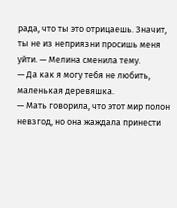рада, что ты это отрицаешь. Значит, ты не из неприязни просишь меня уйти. — Мелина сменила тему.
— Да как я могу тебя не любить, маленькая деревяшка.
— Мать говорила, что этот мир полон невзгод, но она жаждала принести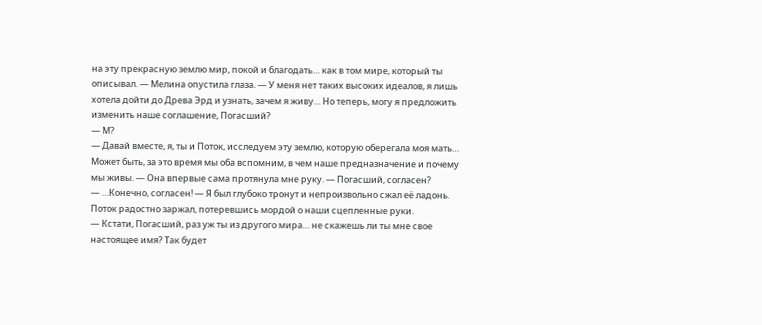на эту прекрасную землю мир, покой и благодать… как в том мире, который ты описывал. — Мелина опустила глаза. — У меня нет таких высоких идеалов, я лишь хотела дойти до Древа Эрд и узнать, зачем я живу… Но теперь, могу я предложить изменить наше соглашение, Погасший?
— М?
— Давай вместе, я, ты и Поток, исследуем эту землю, которую оберегала моя мать… Может быть, за это время мы оба вспомним, в чем наше предназначение и почему мы живы. — Она впервые сама протянула мне руку. — Погасший, согласен?
— …Конечно, согласен! — Я был глубоко тронут и непроизвольно сжал её ладонь.
Поток радостно заржал, потеревшись мордой о наши сцепленные руки.
— Кстати, Погасший, раз уж ты из другого мира… не скажешь ли ты мне свое настоящее имя? Так будет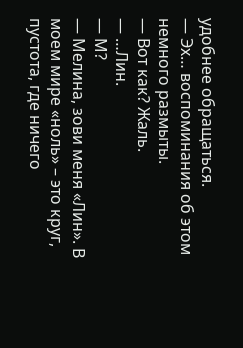удобнее обращаться.
— Эх… воспоминания об этом немного размыты.
— Вот как? Жаль.
— …Лин.
— М?
— Мелина, зови меня «Лин». В моем мире «ноль» – это круг, пустота, где ничего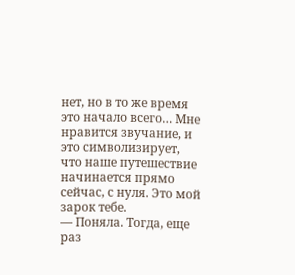нет, но в то же время это начало всего… Мне нравится звучание, и это символизирует, что наше путешествие начинается прямо сейчас, с нуля. Это мой зарок тебе.
— Поняла. Тогда, еще раз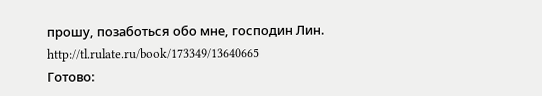прошу, позаботься обо мне, господин Лин.
http://tl.rulate.ru/book/173349/13640665
Готово: